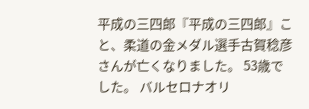平成の三四郎『平成の三四郎』こと、柔道の金メダル選手古賀稔彦さんが亡くなりました。 53歳でした。 バルセロナオリ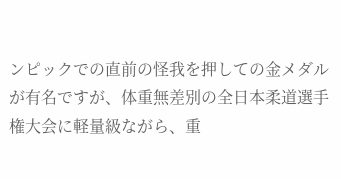ンピックでの直前の怪我を押しての金メダルが有名ですが、体重無差別の全日本柔道選手権大会に軽量級ながら、重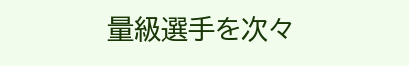量級選手を次々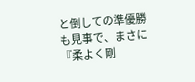と倒しての準優勝も見事で、まさに『柔よく剛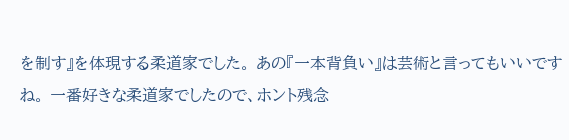を制す』を体現する柔道家でした。 あの『一本背負い』は芸術と言ってもいいですね。 一番好きな柔道家でしたので、ホント残念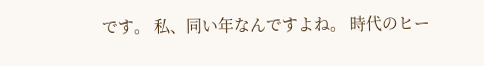です。 私、同い年なんですよね。 時代のヒー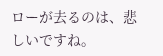ローが去るのは、悲しいですね。